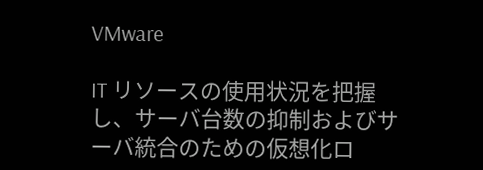VMware

IT リソースの使用状況を把握し、サーバ台数の抑制およびサーバ統合のための仮想化ロ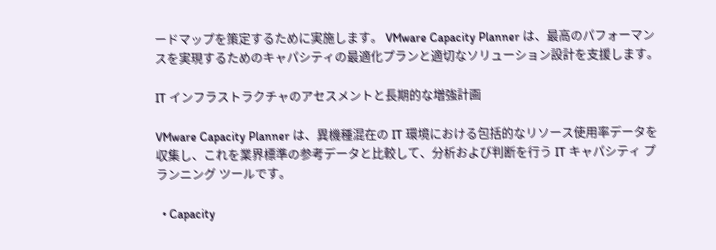ードマップを策定するために実施します。 VMware Capacity Planner は、最高のパフォーマンスを実現するためのキャパシティの最適化プランと適切なソリューション設計を支援します。

IT インフラストラクチャのアセスメントと長期的な増強計画

VMware Capacity Planner は、異機種混在の IT 環境における包括的なリソース使用率データを収集し、これを業界標準の参考データと比較して、分析および判断を行う IT キャパシティ プランニング ツールです。

  • Capacity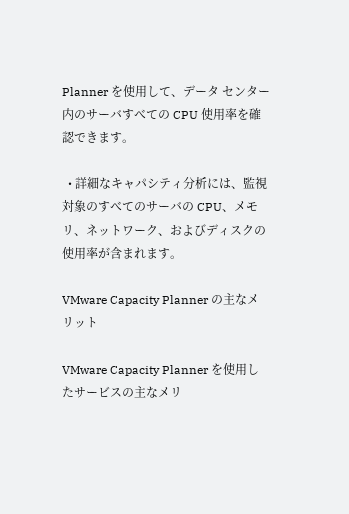Planner を使用して、データ センター内のサーバすべての CPU 使用率を確認できます。

  • 詳細なキャパシティ分析には、監視対象のすべてのサーバの CPU、メモリ、ネットワーク、およびディスクの使用率が含まれます。

VMware Capacity Planner の主なメリット

VMware Capacity Planner を使用したサービスの主なメリ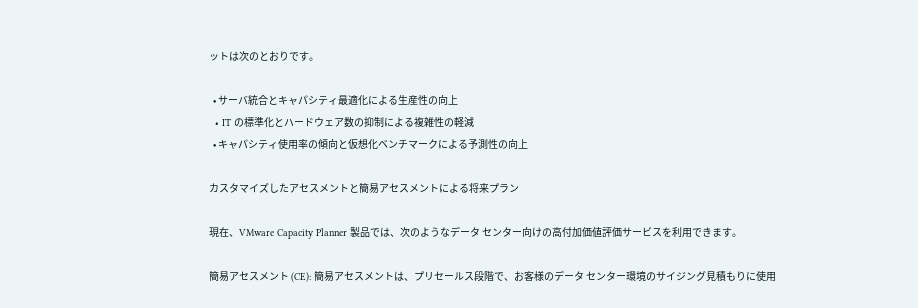ットは次のとおりです。

  • サーバ統合とキャパシティ最適化による生産性の向上
  • IT の標準化とハードウェア数の抑制による複雑性の軽減
  • キャパシティ使用率の傾向と仮想化ベンチマークによる予測性の向上

カスタマイズしたアセスメントと簡易アセスメントによる将来プラン

現在、VMware Capacity Planner 製品では、次のようなデータ センター向けの高付加価値評価サービスを利用できます。

簡易アセスメント (CE): 簡易アセスメントは、プリセールス段階で、お客様のデータ センター環境のサイジング見積もりに使用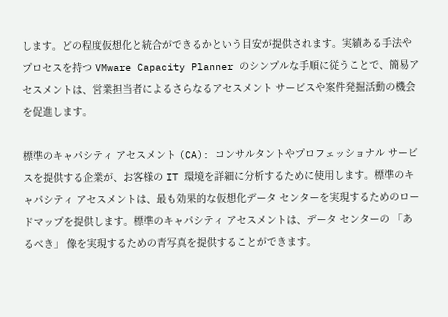します。どの程度仮想化と統合ができるかという目安が提供されます。実績ある手法やプロセスを持つ VMware Capacity Planner のシンプルな手順に従うことで、簡易アセスメントは、営業担当者によるさらなるアセスメント サービスや案件発掘活動の機会を促進します。

標準のキャパシティ アセスメント (CA): コンサルタントやプロフェッショナル サービスを提供する企業が、お客様の IT 環境を詳細に分析するために使用します。標準のキャパシティ アセスメントは、最も効果的な仮想化データ センターを実現するためのロードマップを提供します。標準のキャパシティ アセスメントは、データ センターの 「あるべき」 像を実現するための青写真を提供することができます。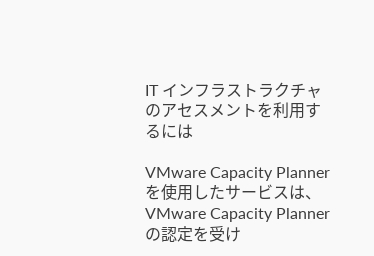IT インフラストラクチャのアセスメントを利用するには

VMware Capacity Planner を使用したサービスは、 VMware Capacity Planner の認定を受け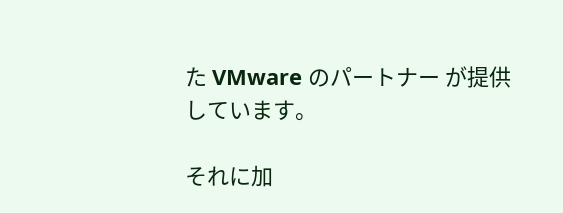た VMware のパートナー が提供しています。

それに加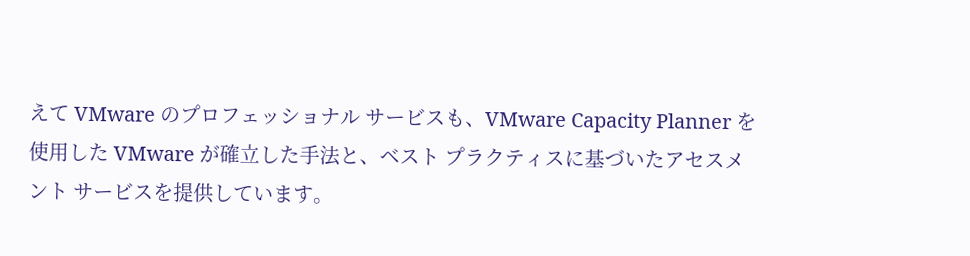えて VMware のプロフェッショナル サービスも、VMware Capacity Planner を使用した VMware が確立した手法と、ベスト プラクティスに基づいたアセスメント サービスを提供しています。